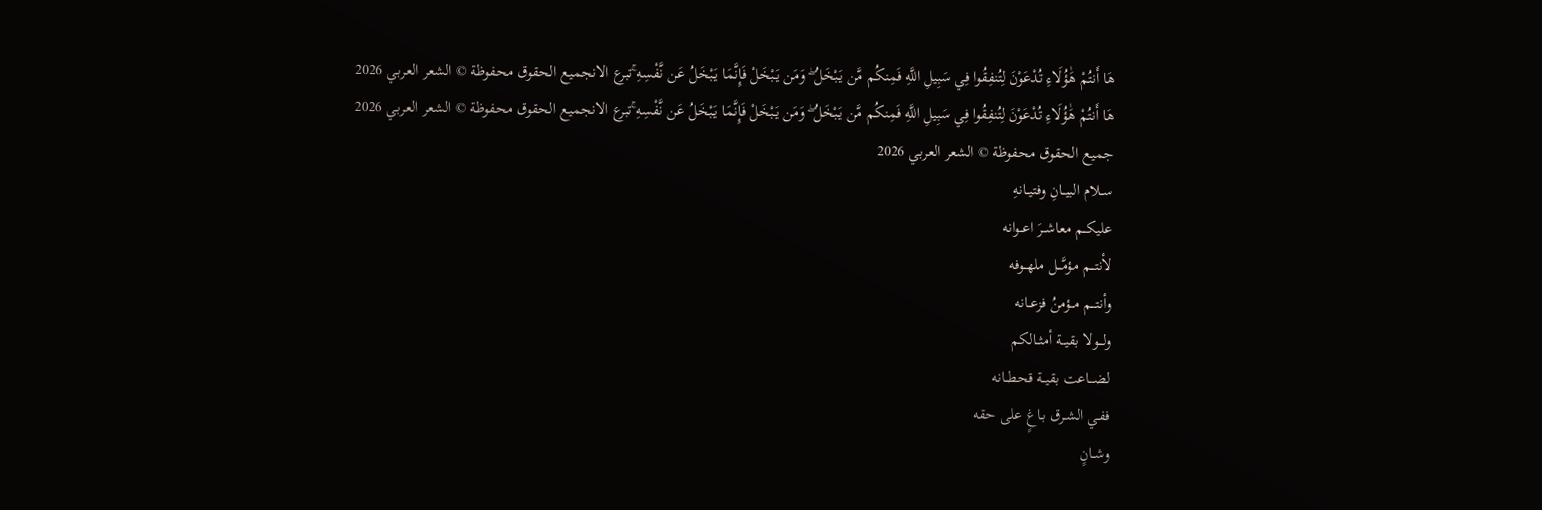هَا أَنتُمْ هَٰؤُلَاءِ تُدْعَوْنَ لِتُنفِقُوا فِي سَبِيلِ اللَّهِ فَمِنكُم مَّن يَبْخَلُ ۖ وَمَن يَبْخَلْ فَإِنَّمَا يَبْخَلُ عَن نَّفْسِهِ ۚتبرع الانجميع الحقوق محفوظة © الشعر العربي 2026
هَا أَنتُمْ هَٰؤُلَاءِ تُدْعَوْنَ لِتُنفِقُوا فِي سَبِيلِ اللَّهِ فَمِنكُم مَّن يَبْخَلُ ۖ وَمَن يَبْخَلْ فَإِنَّمَا يَبْخَلُ عَن نَّفْسِهِ ۚتبرع الانجميع الحقوق محفوظة © الشعر العربي 2026
جميع الحقوق محفوظة © الشعر العربي 2026
ســلام البيــانِ وفتيــانهِ
عليكــم معاشــرَ اعــوانه
لأنتـــم مؤمَّـــل ملهــوفه
وأنتـــم مــؤمنُ فزعــانه
ولـــولا بقيــة أمثــالكم
لضـــاعت بقيــة قحطــانه
ففـي الشـرق بـاغٍ على حقه
وشــانٍ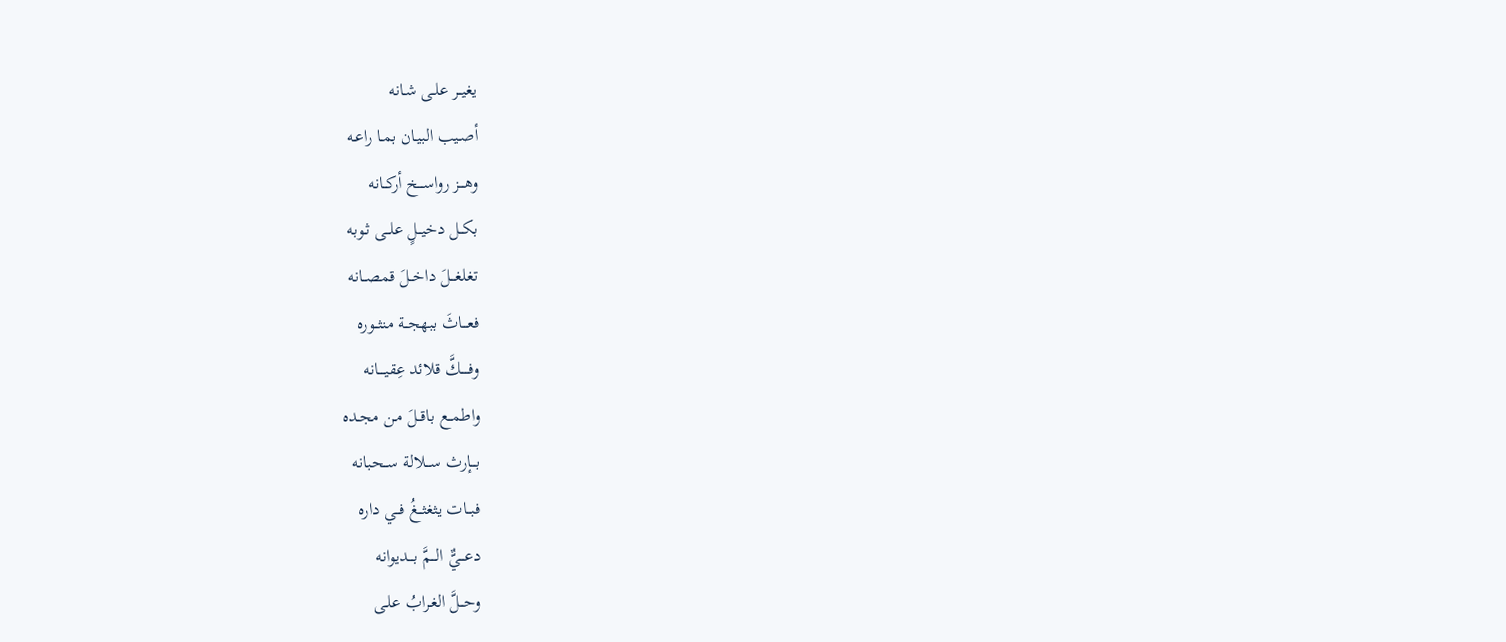يغيــر علـى شـانه
أصـيب البيـان بمـا راعـه
وهـــز رواســـخ أركــانه
بكــل دخيــلٍ علــى ثـوبه
تغلغـــلَ داخــلَ قمصــانه
فعـــاثَ ببهجــة منثــوره
وفـــــكَّ قلائد عِقيــــانه
واطمــع باقــلَ مـن مجـده
بـــإرث ســـلالة ســحبانه
فبــات يثغثــغُ فــي داره
دعـــيٌّ الـــمَّ بـــديوانه
وحــلَّ الغـرابُ علـى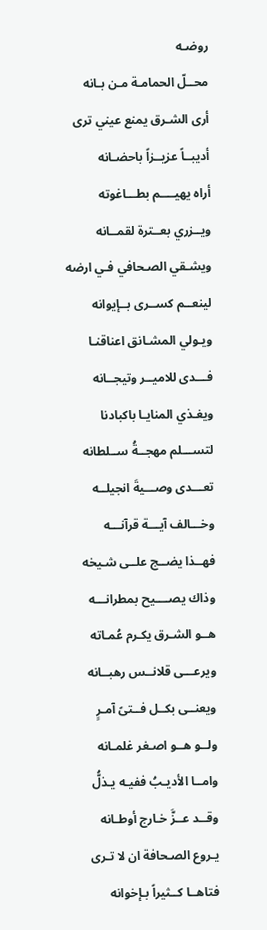روضـه
محــلّ الحمامـة مـن بـانه
أرى الشـرق يمنع عيني ترى
أديبــاً عزيــزاً باحضـانه
أراه يهيــــم بطـــاغوته
ويــزري بعــترة لقمــانه
ويشـقي الصـحافي فـي ارضه
لينعــم كســرى بــإيوانه
ويـولي المشـانق اعناقنـا
فـــدى للاميــر وتيجــانه
ويغـذي المنايـا باكبادنا
لتســـلم مهجــةُ ســلطانه
تعـــدى وصـــيةَ انجيلــه
وخـــالف آيـــة قرآنـــه
فهــذا يضــج علــى شـيخه
وذاك يصــــيح بمطرانـــه
هــو الشـرق يكـرم عُمـاته
ويرعـــى قلانــس رهبــانه
ويعنــى بكــل فــتىً آمـرٍ
ولــو هــو اصـغر غلمـانه
وامــا الأديـبُ ففيـه يـذلُّ
وقــد عــزَّ خـارج أوطـانه
يـروع الصـحافة ان لا تـرى
فتاهــا كــثيراً بـإخوانه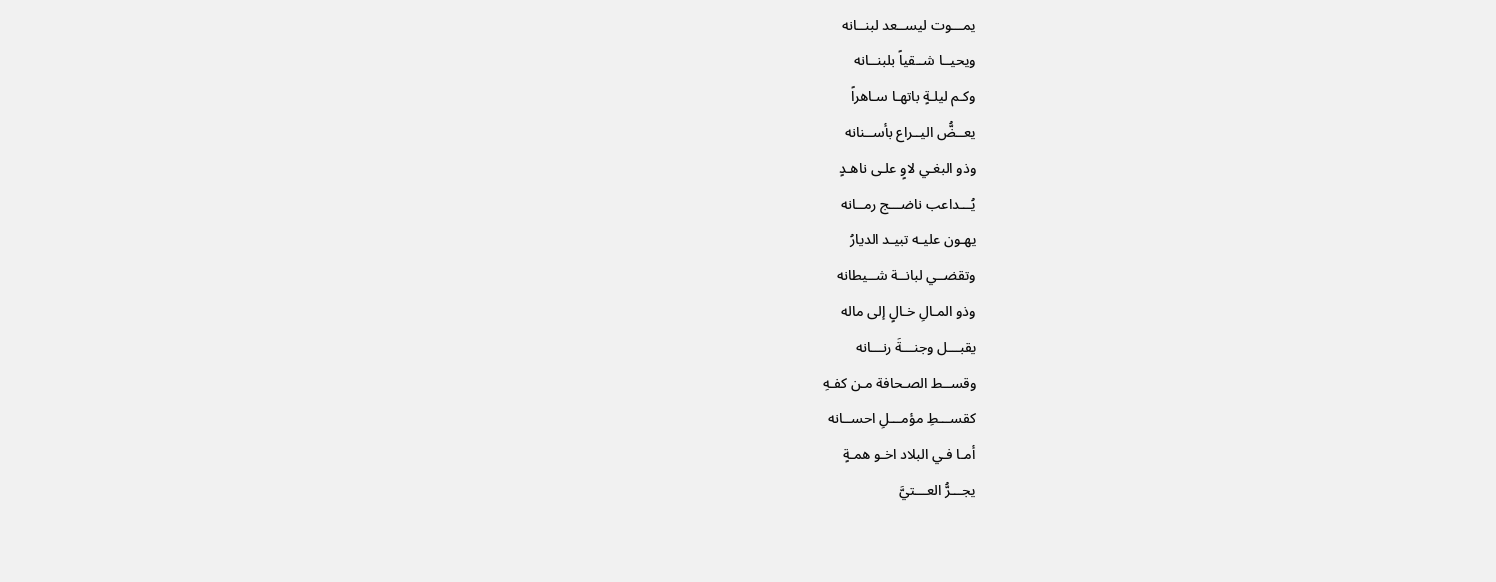يمـــوت ليســعد لبنــانه
ويحيــا شــقياً بلبنــانه
وكـم ليلـةٍ باتهـا سـاهراً
يعــضُّ اليــراع بأســنانه
وذو البغـي لاوٍ علـى ناهـدٍ
يُـــداعب ناضـــج رمــانه
يهـون عليـه تبيـد الديارُ
وتقضــي لبانــة شــيطانه
وذو المـالِ خـالٍ إلى ماله
يقبـــل وجنـــةَ رنـــانه
وقســط الصـحافة مـن كفـهِ
كقســـطِ مؤمـــلِ احســانه
أمـا فـي البلاد اخـو همـةٍ
يجـــرُّ العـــتيَّ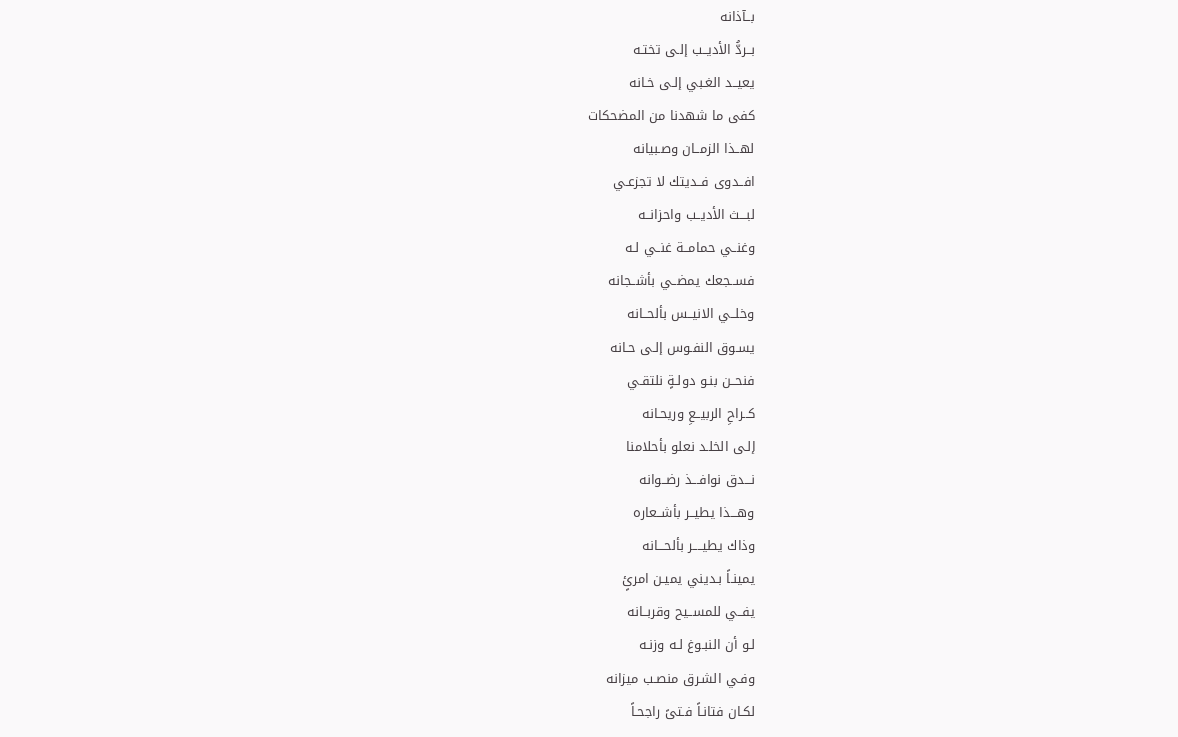بــآذانه
بــردُّ الأديــب إلـى تختـه
يعيــد الغـبي إلـى خـانه
كفى ما شهدنا من المضحكات
لهــذا الزمــان وصـبيانه
افــدوى فــديتك لا تجزعـي
لبـــث الأديــب واحزانــه
وغنــي حمامــة غنــي لـه
فســجعك يمضــي بأشــجانه
وخلــي الانيــس بألحــانه
يسـوق النفـوس إلـى حـانه
فنحــن بنـو دولـةٍ نلتقـي
كــراحِ الربيــعِ وريحـانه
إلـى الخلـد نعلو بأحلامنا
نـــدق نوافـــذ رضــوانه
وهـــذا يطيــر بأشــعاره
وذاك يطيــــر بألحـــانه
يمينـاً بـديني يميـن امرئٍ
يفــي للمســيح وقربــانه
لـو أن النبـوغ لـه وزنـه
وفـي الشـرق منصـب ميزانه
لكـان فتانـاً فـتىً راجحـاً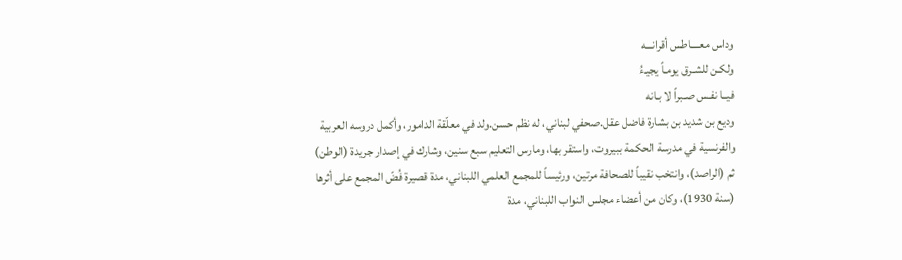وداس معــــاطس أقرانـــه
ولكـن للشـرق يومـاً يجيـءُ
فيــا نفـس صـبراً لا بـانه
وديع بن شديد بن بشارة فاضل عقل.صحفي لبناني، له نظم حسن.ولد في معلّقة الدامور، وأكمل دروسه العربية والفرنسية في مدرسة الحكمة ببيروت، واستقر بها، ومارس التعليم سبع سنين، وشارك في إصدار جريدة (الوطن) ثم (الراصد)، وانتخب نقيباً للصحافة مرتين، ورئيساً للمجمع العلمي اللبناني، مدة قصيرة فُضّ المجمع على أثرها (سنة 1930)، وكان من أعضاء مجلس النواب اللبناني، مدة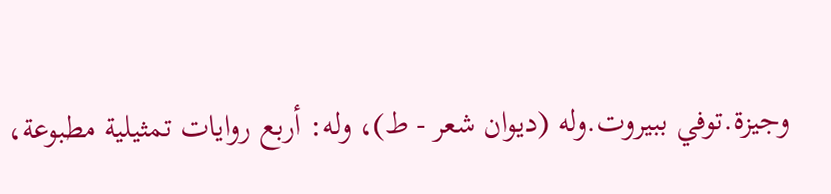وجيزة.توفي ببيروت.وله (ديوان شعر - ط)، وله: أربع روايات تمثيلية مطبوعة،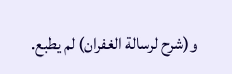و(شرح لرسالة الغفران) لم يطبع.